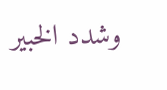وشدد الخبير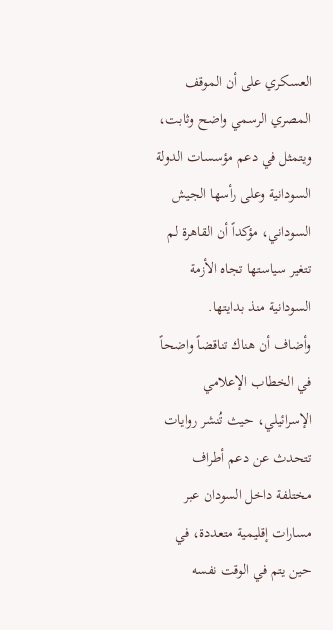العسكري على أن الموقف المصري الرسمي واضح وثابت، ويتمثل في دعم مؤسسات الدولة السودانية وعلى رأسها الجيش السوداني، مؤكداً أن القاهرة لم تتغير سياستها تجاه الأزمة السودانية منذ بدايتها.
وأضاف أن هناك تناقضاً واضحاً في الخطاب الإعلامي الإسرائيلي، حيث تُنشر روايات تتحدث عن دعم أطراف مختلفة داخل السودان عبر مسارات إقليمية متعددة، في حين يتم في الوقت نفسه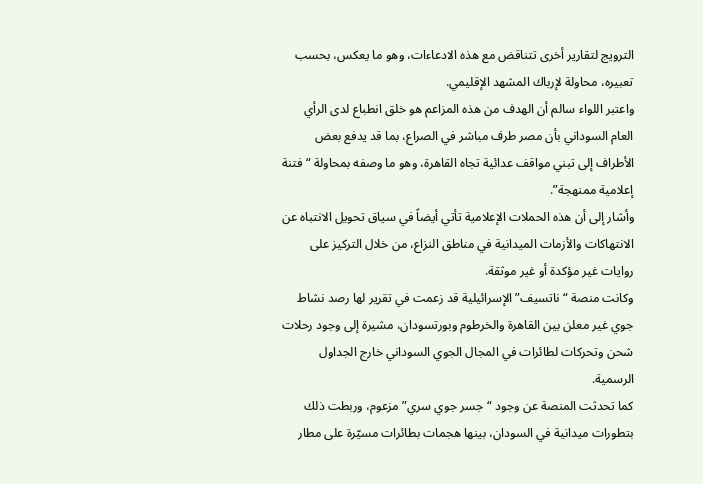الترويج لتقارير أخرى تتناقض مع هذه الادعاءات، وهو ما يعكس، بحسب تعبيره، محاولة لإرباك المشهد الإقليمي.
واعتبر اللواء سالم أن الهدف من هذه المزاعم هو خلق انطباع لدى الرأي العام السوداني بأن مصر طرف مباشر في الصراع، بما قد يدفع بعض الأطراف إلى تبني مواقف عدائية تجاه القاهرة، وهو ما وصفه بمحاولة “فتنة إعلامية ممنهجة”.
وأشار إلى أن هذه الحملات الإعلامية تأتي أيضاً في سياق تحويل الانتباه عن الانتهاكات والأزمات الميدانية في مناطق النزاع، من خلال التركيز على روايات غير مؤكدة أو غير موثقة.
وكانت منصة “ناتسيف” الإسرائيلية قد زعمت في تقرير لها رصد نشاط جوي غير معلن بين القاهرة والخرطوم وبورتسودان، مشيرة إلى وجود رحلات شحن وتحركات لطائرات في المجال الجوي السوداني خارج الجداول الرسمية.
كما تحدثت المنصة عن وجود “جسر جوي سري” مزعوم، وربطت ذلك بتطورات ميدانية في السودان، بينها هجمات بطائرات مسيّرة على مطار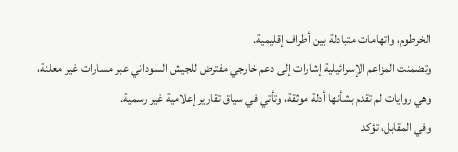الخرطوم، واتهامات متبادلة بين أطراف إقليمية.
وتضمنت المزاعم الإسرائيلية إشارات إلى دعم خارجي مفترض للجيش السوداني عبر مسارات غير معلنة، وهي روايات لم تقدم بشأنها أدلة موثقة، وتأتي في سياق تقارير إعلامية غير رسمية.
وفي المقابل، تؤكد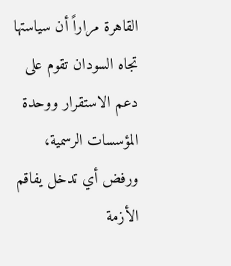القاهرة مراراً أن سياستها تجاه السودان تقوم على دعم الاستقرار ووحدة المؤسسات الرسمية، ورفض أي تدخل يفاقم الأزمة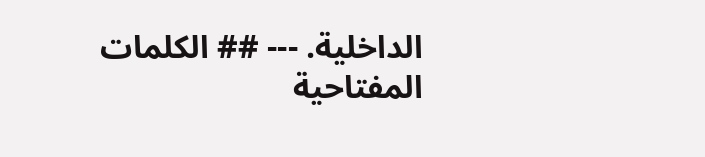الداخلية. --- ## الكلمات المفتاحية